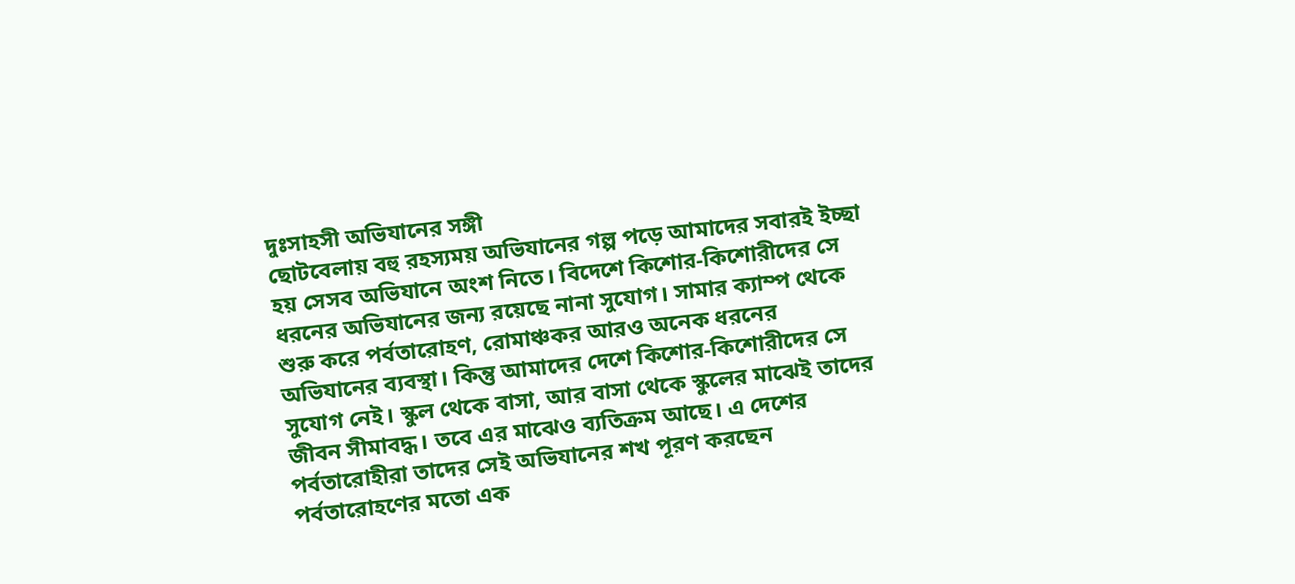দুঃসাহসী অভিযানের সঙ্গী
ছোটবেলায় বহু রহস্যময় অভিযানের গল্প পড়ে আমাদের সবারই ইচ্ছা হয় সেসব অভিযানে অংশ নিতে। বিদেশে কিশোর-কিশোরীদের সে ধরনের অভিযানের জন্য রয়েছে নানা সুযোগ। সামার ক্যাম্প থেকে শুরু করে পর্বতারোহণ, রোমাঞ্চকর আরও অনেক ধরনের অভিযানের ব্যবস্থা। কিন্তু আমাদের দেশে কিশোর-কিশোরীদের সে সুযোগ নেই। স্কুল থেকে বাসা, আর বাসা থেকে স্কুলের মাঝেই তাদের জীবন সীমাবদ্ধ। তবে এর মাঝেও ব্যতিক্রম আছে। এ দেশের পর্বতারোহীরা তাদের সেই অভিযানের শখ পূরণ করছেন পর্বতারোহণের মতো এক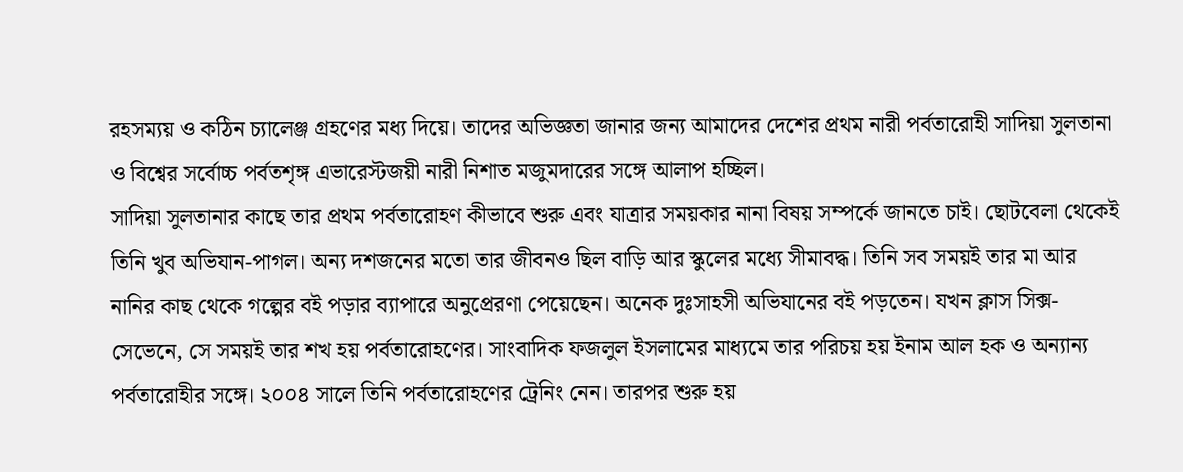রহসম্যয় ও কঠিন চ্যালেঞ্জ গ্রহণের মধ্য দিয়ে। তাদের অভিজ্ঞতা জানার জন্য আমাদের দেশের প্রথম নারী পর্বতারোহী সাদিয়া সুলতানা ও বিশ্বের সর্বোচ্চ পর্বতশৃঙ্গ এভারেস্টজয়ী নারী নিশাত মজুমদারের সঙ্গে আলাপ হচ্ছিল।
সাদিয়া সুলতানার কাছে তার প্রথম পর্বতারোহণ কীভাবে শুরু এবং যাত্রার সময়কার নানা বিষয় সম্পর্কে জানতে চাই। ছোটবেলা থেকেই তিনি খুব অভিযান-পাগল। অন্য দশজনের মতো তার জীবনও ছিল বাড়ি আর স্কুলের মধ্যে সীমাবদ্ধ। তিনি সব সময়ই তার মা আর নানির কাছ থেকে গল্পের বই পড়ার ব্যাপারে অনুপ্রেরণা পেয়েছেন। অনেক দুঃসাহসী অভিযানের বই পড়তেন। যখন ক্লাস সিক্স-সেভেনে, সে সময়ই তার শখ হয় পর্বতারোহণের। সাংবাদিক ফজলুল ইসলামের মাধ্যমে তার পরিচয় হয় ইনাম আল হক ও অন্যান্য পর্বতারোহীর সঙ্গে। ২০০৪ সালে তিনি পর্বতারোহণের ট্রেনিং নেন। তারপর শুরু হয়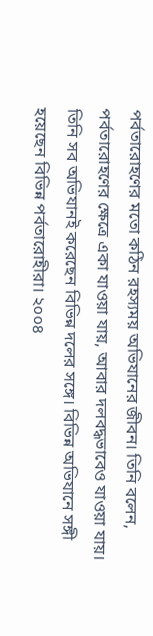পর্বতারোহণের মতো কঠিন রহস্যময় অভিযানের জীবন। তিনি বলেন, পর্বতারোহণের ক্ষেত্রে একা যাওয়া যায়, আবার দলবদ্ধভাবেও যাওয়া যায়। তিনি সব অভিযানই করেছেন বিভিন্ন দলের সঙ্গে। বিভিন্ন অভিযানে সঙ্গী হয়েছেন বিভিন্ন পর্বতারোহীরা। ২০০৪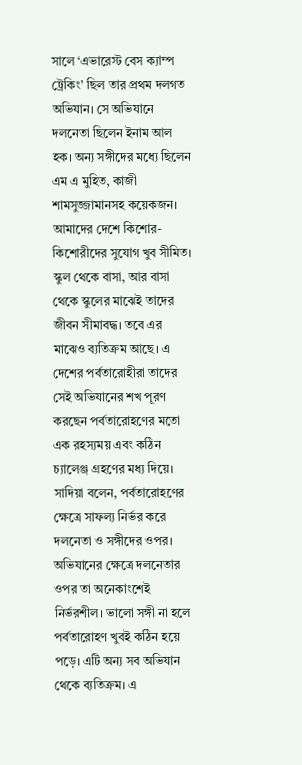সালে ‘এভারেস্ট বেস ক্যাম্প ট্রেকিং’ ছিল তার প্রথম দলগত অভিযান। সে অভিযানে দলনেতা ছিলেন ইনাম আল হক। অন্য সঙ্গীদের মধ্যে ছিলেন এম এ মুহিত, কাজী শামসুজ্জামানসহ কয়েকজন।
আমাদের দেশে কিশোর-কিশোরীদের সুযোগ খুব সীমিত। স্কুল থেকে বাসা, আর বাসা থেকে স্কুলের মাঝেই তাদের জীবন সীমাবদ্ধ। তবে এর মাঝেও ব্যতিক্রম আছে। এ দেশের পর্বতারোহীরা তাদের সেই অভিযানের শখ পূরণ করছেন পর্বতারোহণের মতো এক রহস্যময় এবং কঠিন চ্যালেঞ্জ গ্রহণের মধ্য দিয়ে।
সাদিয়া বলেন, পর্বতারোহণের ক্ষেত্রে সাফল্য নির্ভর করে দলনেতা ও সঙ্গীদের ওপর। অভিযানের ক্ষেত্রে দলনেতার ওপর তা অনেকাংশেই নির্ভরশীল। ভালো সঙ্গী না হলে পর্বতারোহণ খুবই কঠিন হয়ে পড়ে। এটি অন্য সব অভিযান থেকে ব্যতিক্রম। এ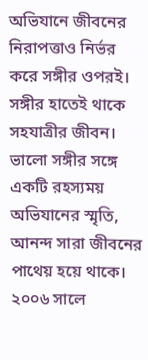অভিযানে জীবনের নিরাপত্তাও নির্ভর করে সঙ্গীর ওপরই। সঙ্গীর হাতেই থাকে সহযাত্রীর জীবন। ভালো সঙ্গীর সঙ্গে একটি রহস্যময় অভিযানের স্মৃতি, আনন্দ সারা জীবনের পাথেয় হয়ে থাকে। ২০০৬ সালে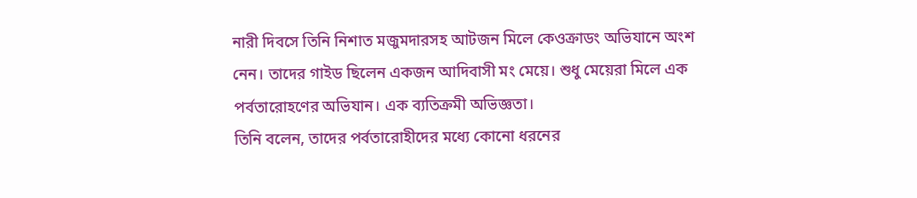নারী দিবসে তিনি নিশাত মজুমদারসহ আটজন মিলে কেওক্রাডং অভিযানে অংশ নেন। তাদের গাইড ছিলেন একজন আদিবাসী মং মেয়ে। শুধু মেয়েরা মিলে এক পর্বতারোহণের অভিযান। এক ব্যতিক্রমী অভিজ্ঞতা।
তিনি বলেন, তাদের পর্বতারোহীদের মধ্যে কোনো ধরনের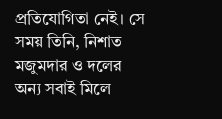প্রতিযোগিতা নেই। সে সময় তিনি, নিশাত মজুমদার ও দলের অন্য সবাই মিলে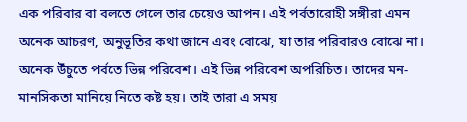এক পরিবার বা বলতে গেলে তার চেয়েও আপন। এই পর্বতারোহী সঙ্গীরা এমন অনেক আচরণ, অনুভূতির কথা জানে এবং বোঝে, যা তার পরিবারও বোঝে না। অনেক উঁচুতে পর্বতে ভিন্ন পরিবেশ। এই ভিন্ন পরিবেশ অপরিচিত। তাদের মন-মানসিকতা মানিয়ে নিতে কষ্ট হয়। তাই তারা এ সময়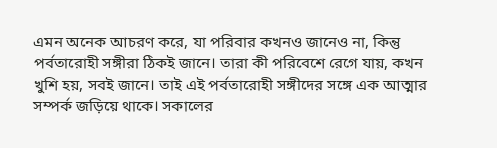এমন অনেক আচরণ করে, যা পরিবার কখনও জানেও না, কিন্তু পর্বতারোহী সঙ্গীরা ঠিকই জানে। তারা কী পরিবেশে রেগে যায়, কখন খুশি হয়, সবই জানে। তাই এই পর্বতারোহী সঙ্গীদের সঙ্গে এক আত্মার সম্পর্ক জড়িয়ে থাকে। সকালের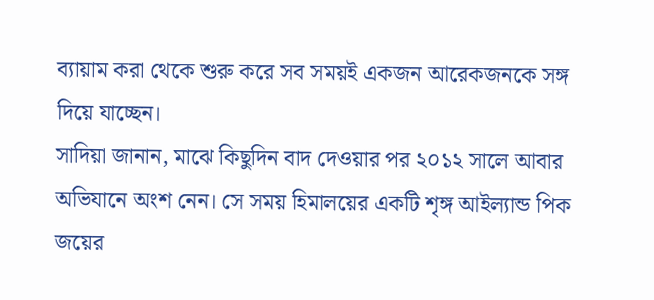ব্যায়াম করা থেকে শুরু করে সব সময়ই একজন আরেকজনকে সঙ্গ দিয়ে যাচ্ছেন।
সাদিয়া জানান, মাঝে কিছুদিন বাদ দেওয়ার পর ২০১২ সালে আবার অভিযানে অংশ নেন। সে সময় হিমালয়ের একটি শৃঙ্গ আইল্যান্ড পিক জয়ের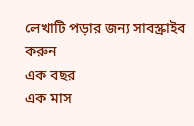লেখাটি পড়ার জন্য সাবস্ক্রাইব করুন
এক বছর
এক মাস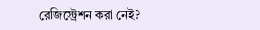রেজিস্ট্রেশন করা নেই?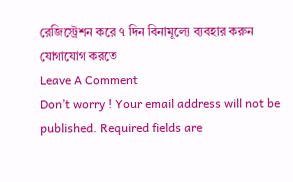রেজিস্ট্রেশন করে ৭ দিন বিনামূল্যে ব্যবহার করুন
যোগাযোগ করতে
Leave A Comment
Don’t worry ! Your email address will not be published. Required fields are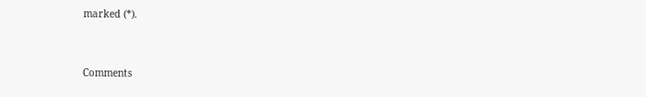marked (*).


Comments